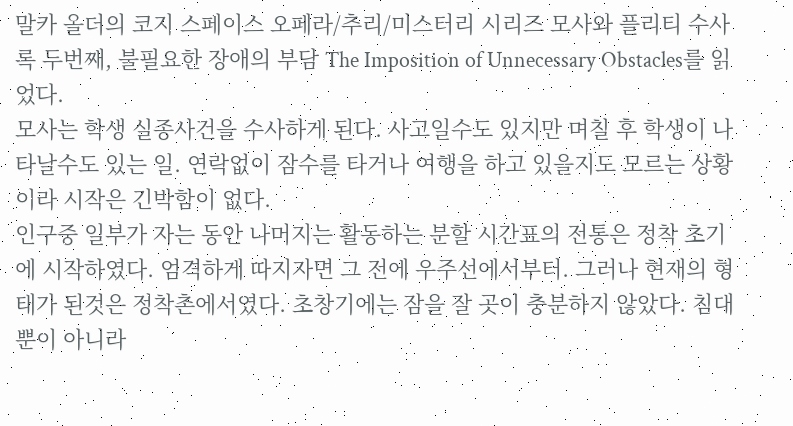말카 올더의 코지 스페이스 오페라/추리/미스터리 시리즈 모사와 플리티 수사록 두번째, 불필요한 장애의 부담 The Imposition of Unnecessary Obstacles를 읽었다.
모사는 학생 실종사건을 수사하게 된다. 사고일수도 있지만 며칠 후 학생이 나타날수도 있는 일. 연락없이 잠수를 타거나 여행을 하고 있을지도 모르는 상황이라 시작은 긴박함이 없다.
인구중 일부가 자는 동안 나머지는 활동하는 분할 시간표의 전통은 정착 초기에 시작하였다. 엄격하게 따지자면 그 전에 우주선에서부터. 그러나 현재의 형태가 된것은 정착촌에서였다. 초창기에는 잠을 잘 곳이 충분하지 않았다. 침대뿐이 아니라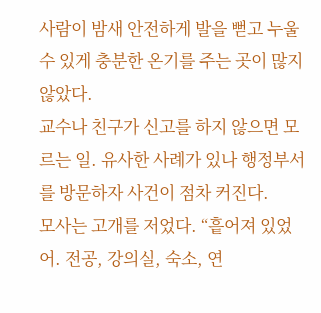사람이 밤새 안전하게 발을 뻗고 누울수 있게 충분한 온기를 주는 곳이 많지 않았다.
교수나 친구가 신고를 하지 않으면 모르는 일. 유사한 사례가 있나 행정부서를 방문하자 사건이 점차 커진다.
모사는 고개를 저었다. “흩어져 있었어. 전공, 강의실, 숙소, 연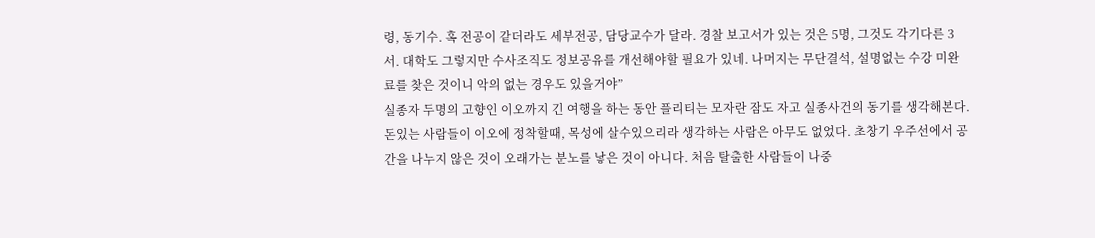령, 동기수. 혹 전공이 같더라도 세부전공, 담당교수가 달라. 경찰 보고서가 있는 것은 5명, 그것도 각기다른 3서. 대학도 그렇지만 수사조직도 정보공유를 개선해야할 필요가 있네. 나머지는 무단결석, 설명없는 수강 미완료를 찾은 것이니 악의 없는 경우도 있을거야”
실종자 두명의 고향인 이오까지 긴 여행을 하는 동안 플리티는 모자란 잠도 자고 실종사건의 동기를 생각해본다.
돈있는 사람들이 이오에 정착할때, 목성에 살수있으리라 생각하는 사람은 아무도 없었다. 초창기 우주선에서 공간을 나누지 않은 것이 오래가는 분노를 낳은 것이 아니다. 처음 탈출한 사람들이 나중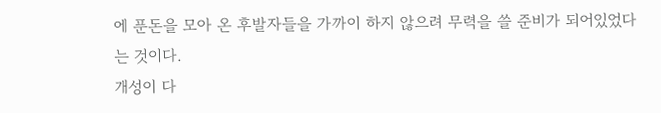에 푼돈을 모아 온 후발자들을 가까이 하지 않으려 무력을 쓸 준비가 되어있었다는 것이다.
개성이 다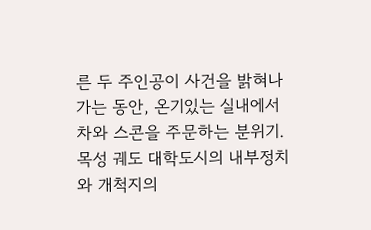른 두 주인공이 사건을 밝혀나가는 동안, 온기있는 실내에서 차와 스콘을 주문하는 분위기. 목성 궤도 대학도시의 내부정치와 개척지의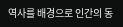역사를 배경으로 인간의 동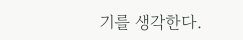기를 생각한다.